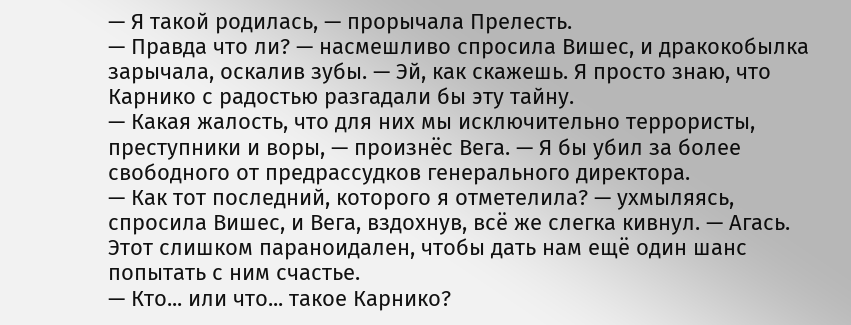— Я такой родилась, — прорычала Прелесть.
— Правда что ли? — насмешливо спросила Вишес, и дракокобылка зарычала, оскалив зубы. — Эй, как скажешь. Я просто знаю, что Карнико с радостью разгадали бы эту тайну.
— Какая жалость, что для них мы исключительно террористы, преступники и воры, — произнёс Вега. — Я бы убил за более свободного от предрассудков генерального директора.
— Как тот последний, которого я отметелила? — ухмыляясь, спросила Вишес, и Вега, вздохнув, всё же слегка кивнул. — Агась. Этот слишком параноидален, чтобы дать нам ещё один шанс попытать с ним счастье.
— Кто... или что... такое Карнико?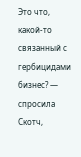Это что, какой-то связанный с гербицидами бизнес? — спросила Скотч,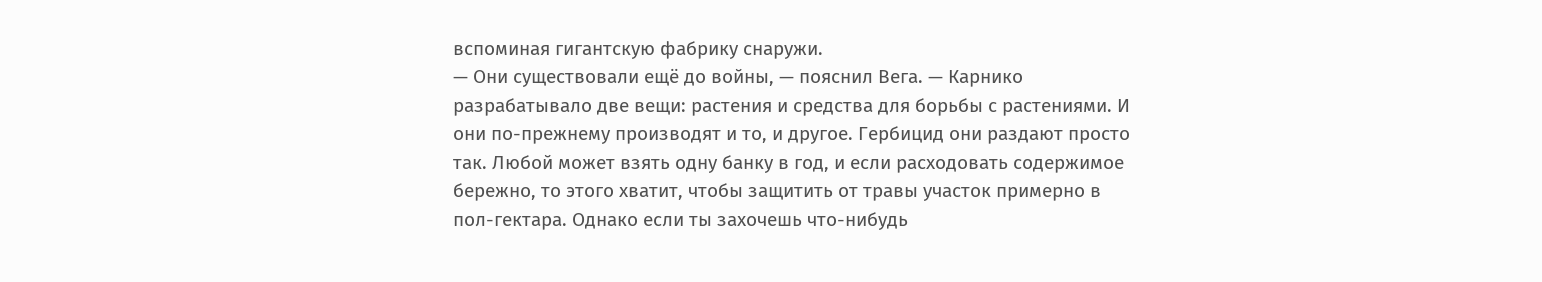вспоминая гигантскую фабрику снаружи.
— Они существовали ещё до войны, — пояснил Вега. — Карнико разрабатывало две вещи: растения и средства для борьбы с растениями. И они по-прежнему производят и то, и другое. Гербицид они раздают просто так. Любой может взять одну банку в год, и если расходовать содержимое бережно, то этого хватит, чтобы защитить от травы участок примерно в пол-гектара. Однако если ты захочешь что-нибудь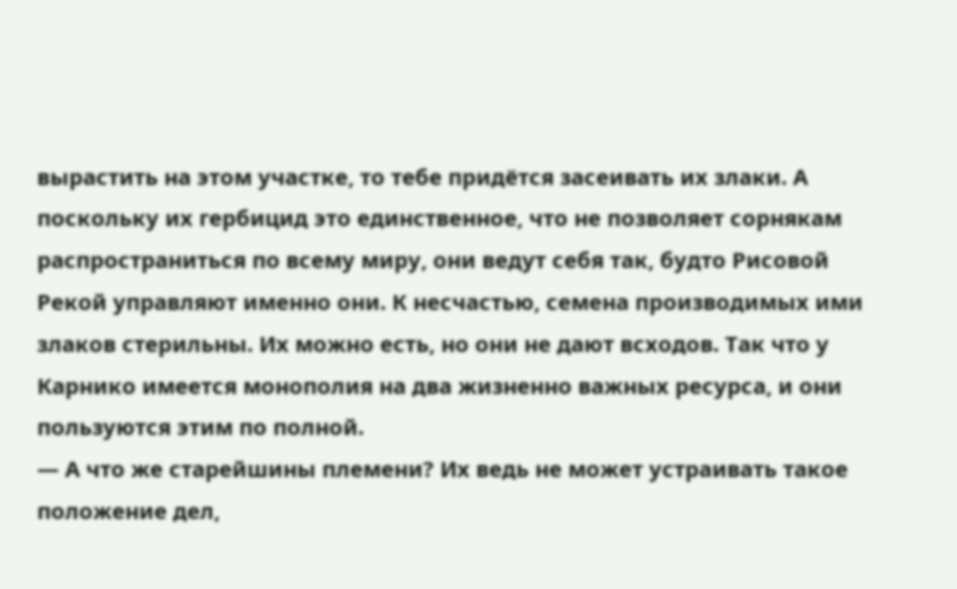вырастить на этом участке, то тебе придётся засеивать их злаки. А поскольку их гербицид это единственное, что не позволяет сорнякам распространиться по всему миру, они ведут себя так, будто Рисовой Рекой управляют именно они. К несчастью, семена производимых ими злаков стерильны. Их можно есть, но они не дают всходов. Так что у Карнико имеется монополия на два жизненно важных ресурса, и они пользуются этим по полной.
— А что же старейшины племени? Их ведь не может устраивать такое положение дел,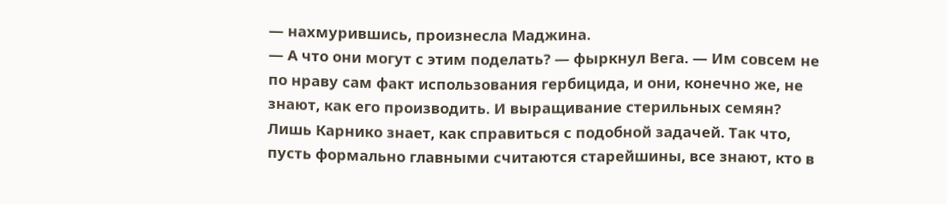— нахмурившись, произнесла Маджина.
— А что они могут с этим поделать? — фыркнул Вега. — Им совсем не по нраву сам факт использования гербицида, и они, конечно же, не знают, как его производить. И выращивание стерильных семян? Лишь Карнико знает, как справиться с подобной задачей. Так что, пусть формально главными считаются старейшины, все знают, кто в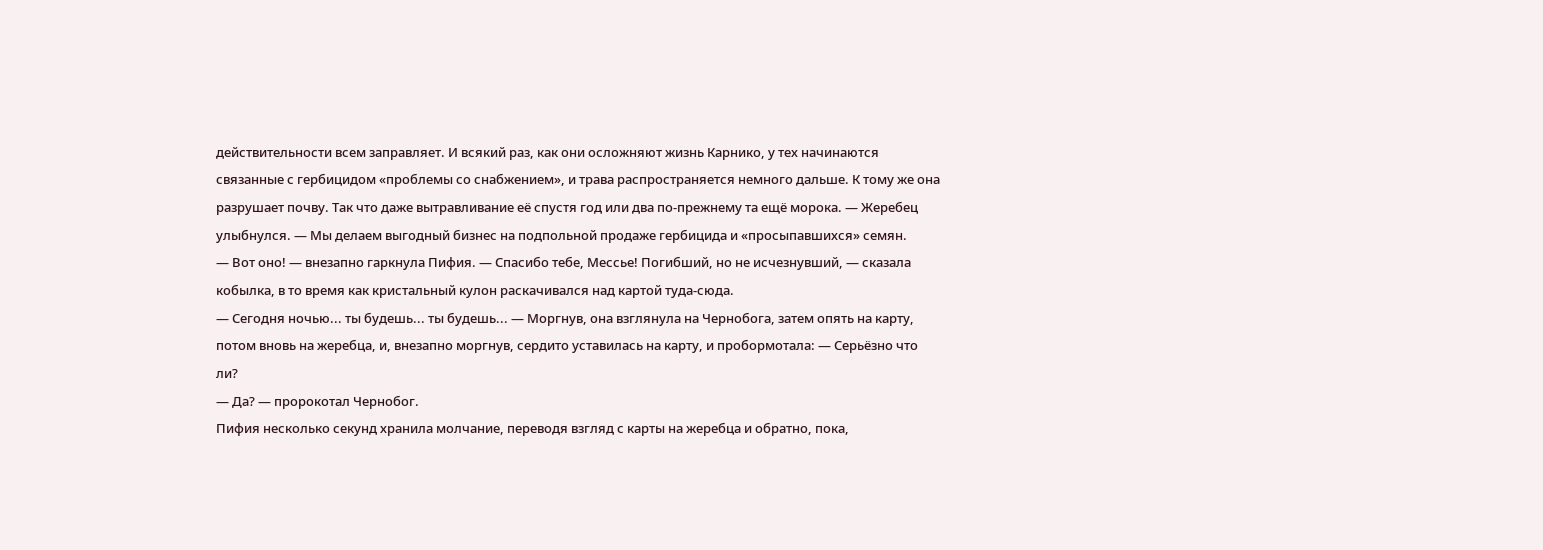действительности всем заправляет. И всякий раз, как они осложняют жизнь Карнико, у тех начинаются связанные с гербицидом «проблемы со снабжением», и трава распространяется немного дальше. К тому же она разрушает почву. Так что даже вытравливание её спустя год или два по-прежнему та ещё морока. — Жеребец улыбнулся. — Мы делаем выгодный бизнес на подпольной продаже гербицида и «просыпавшихся» семян.
— Вот оно! — внезапно гаркнула Пифия. — Спасибо тебе, Мессье! Погибший, но не исчезнувший, — сказала кобылка, в то время как кристальный кулон раскачивался над картой туда-сюда.
— Сегодня ночью... ты будешь... ты будешь... — Моргнув, она взглянула на Чернобога, затем опять на карту, потом вновь на жеребца, и, внезапно моргнув, сердито уставилась на карту, и пробормотала: — Серьёзно что ли?
— Да? — пророкотал Чернобог.
Пифия несколько секунд хранила молчание, переводя взгляд с карты на жеребца и обратно, пока,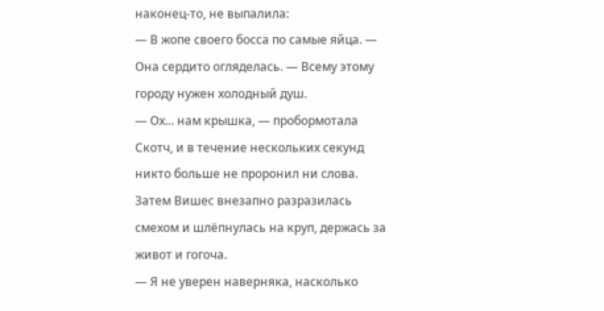наконец-то, не выпалила:
— В жопе своего босса по самые яйца. — Она сердито огляделась. — Всему этому городу нужен холодный душ.
— Ох... нам крышка, — пробормотала Скотч, и в течение нескольких секунд никто больше не проронил ни слова. Затем Вишес внезапно разразилась смехом и шлёпнулась на круп, держась за живот и гогоча.
— Я не уверен наверняка, насколько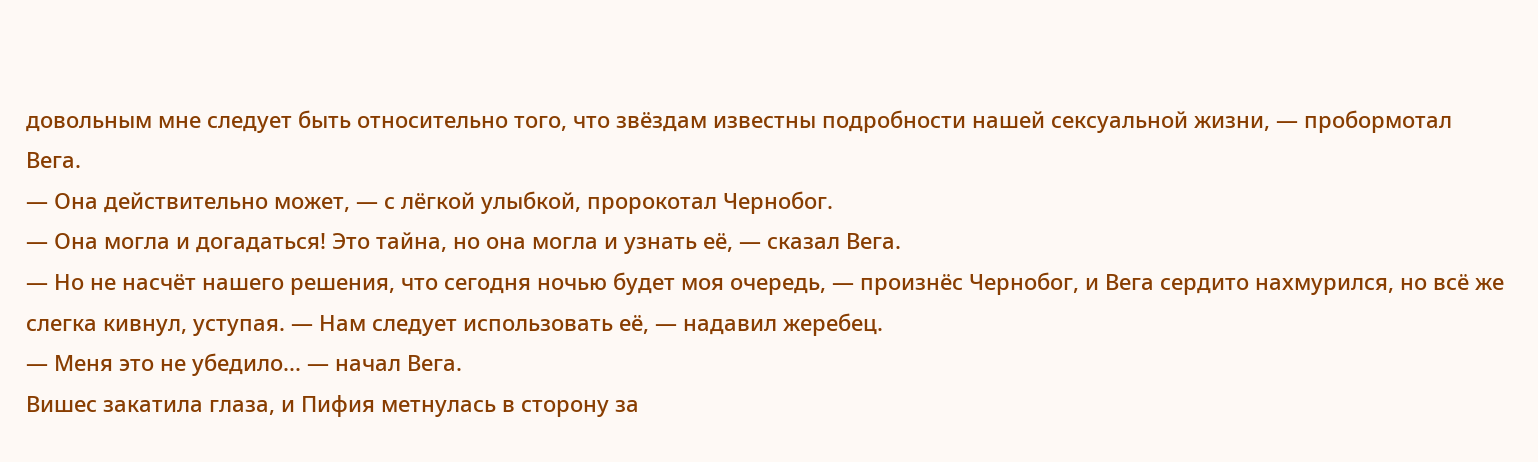довольным мне следует быть относительно того, что звёздам известны подробности нашей сексуальной жизни, — пробормотал Вега.
— Она действительно может, — с лёгкой улыбкой, пророкотал Чернобог.
— Она могла и догадаться! Это тайна, но она могла и узнать её, — сказал Вега.
— Но не насчёт нашего решения, что сегодня ночью будет моя очередь, — произнёс Чернобог, и Вега сердито нахмурился, но всё же слегка кивнул, уступая. — Нам следует использовать её, — надавил жеребец.
— Меня это не убедило... — начал Вега.
Вишес закатила глаза, и Пифия метнулась в сторону за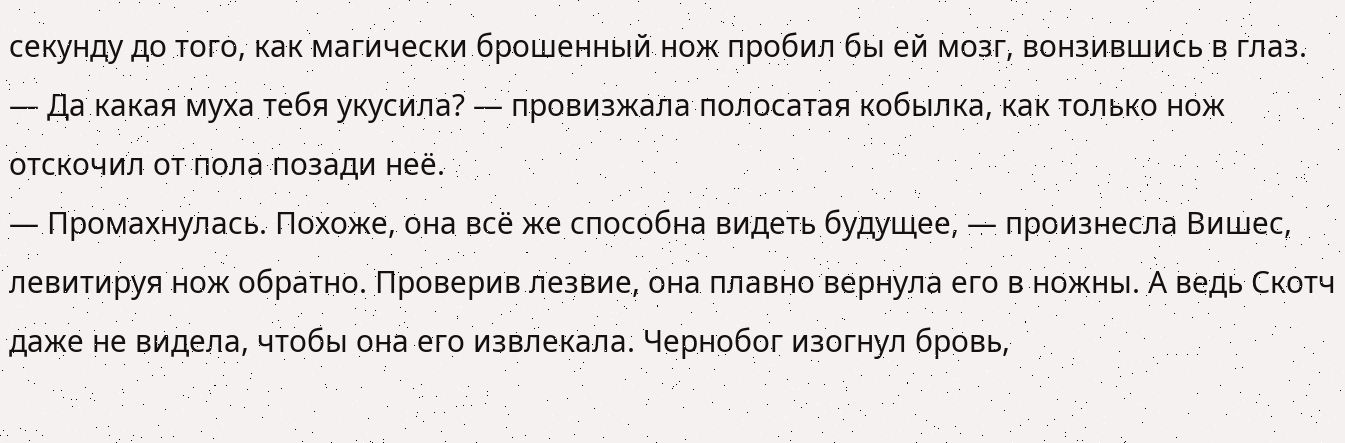секунду до того, как магически брошенный нож пробил бы ей мозг, вонзившись в глаз.
— Да какая муха тебя укусила? — провизжала полосатая кобылка, как только нож отскочил от пола позади неё.
— Промахнулась. Похоже, она всё же способна видеть будущее, — произнесла Вишес, левитируя нож обратно. Проверив лезвие, она плавно вернула его в ножны. А ведь Скотч даже не видела, чтобы она его извлекала. Чернобог изогнул бровь,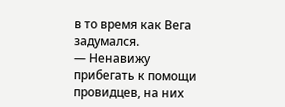в то время как Вега задумался.
— Ненавижу прибегать к помощи провидцев, на них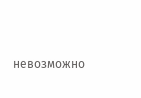невозможно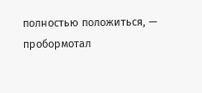полностью положиться, — пробормотал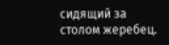сидящий за столом жеребец.